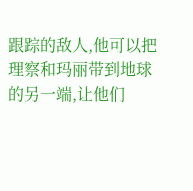跟踪的敌人,他可以把理察和玛丽带到地球的另一端,让他们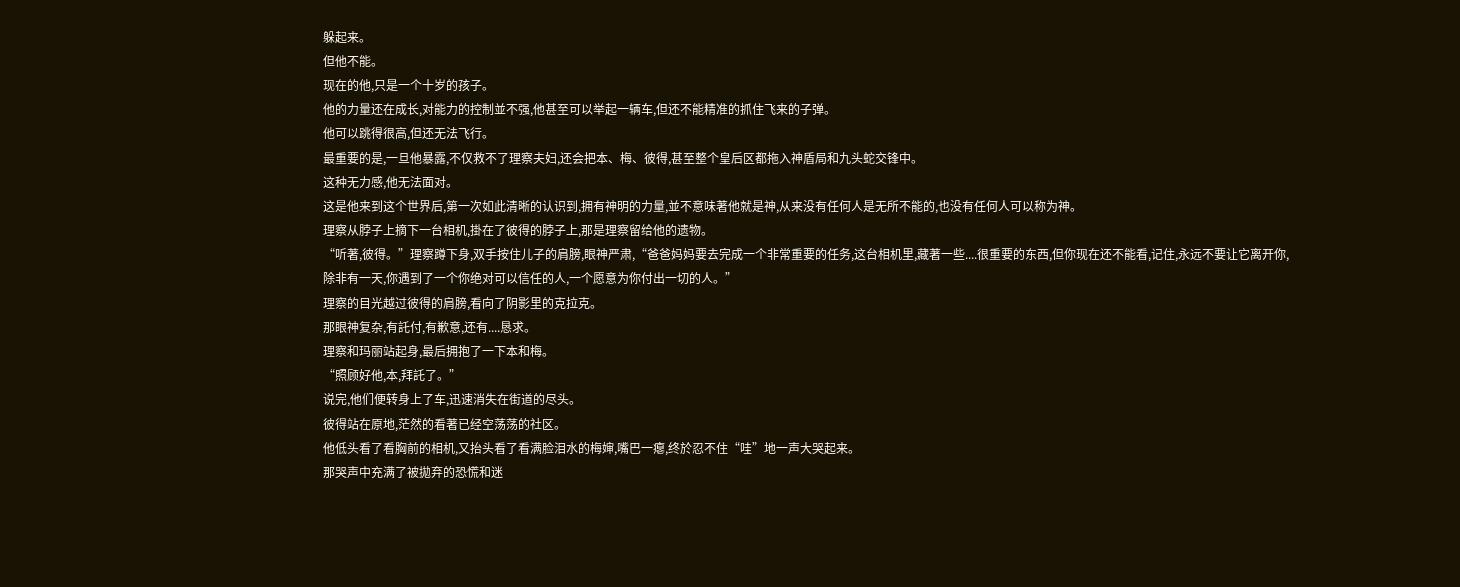躲起来。
但他不能。
现在的他,只是一个十岁的孩子。
他的力量还在成长,对能力的控制並不强,他甚至可以举起一辆车,但还不能精准的抓住飞来的子弹。
他可以跳得很高,但还无法飞行。
最重要的是,一旦他暴露,不仅救不了理察夫妇,还会把本、梅、彼得,甚至整个皇后区都拖入神盾局和九头蛇交锋中。
这种无力感,他无法面对。
这是他来到这个世界后,第一次如此清晰的认识到,拥有神明的力量,並不意味著他就是神,从来没有任何人是无所不能的,也没有任何人可以称为神。
理察从脖子上摘下一台相机,掛在了彼得的脖子上,那是理察留给他的遗物。
“听著,彼得。”理察蹲下身,双手按住儿子的肩膀,眼神严肃,“爸爸妈妈要去完成一个非常重要的任务,这台相机里,藏著一些....很重要的东西,但你现在还不能看,记住,永远不要让它离开你,除非有一天,你遇到了一个你绝对可以信任的人,一个愿意为你付出一切的人。”
理察的目光越过彼得的肩膀,看向了阴影里的克拉克。
那眼神复杂,有託付,有歉意,还有....恳求。
理察和玛丽站起身,最后拥抱了一下本和梅。
“照顾好他,本,拜託了。”
说完,他们便转身上了车,迅速消失在街道的尽头。
彼得站在原地,茫然的看著已经空荡荡的社区。
他低头看了看胸前的相机,又抬头看了看满脸泪水的梅婶,嘴巴一瘪,终於忍不住“哇”地一声大哭起来。
那哭声中充满了被拋弃的恐慌和迷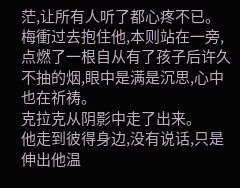茫,让所有人听了都心疼不已。
梅衝过去抱住他,本则站在一旁,点燃了一根自从有了孩子后许久不抽的烟,眼中是满是沉思,心中也在祈祷。
克拉克从阴影中走了出来。
他走到彼得身边,没有说话,只是伸出他温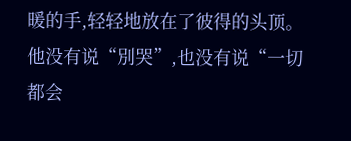暖的手,轻轻地放在了彼得的头顶。
他没有说“別哭”,也没有说“一切都会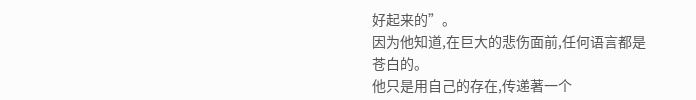好起来的”。
因为他知道,在巨大的悲伤面前,任何语言都是苍白的。
他只是用自己的存在,传递著一个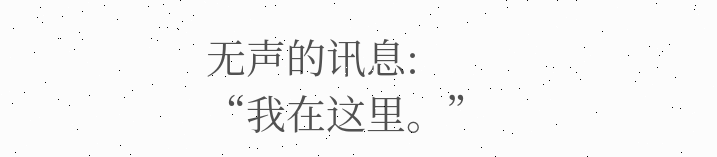无声的讯息:
“我在这里。”